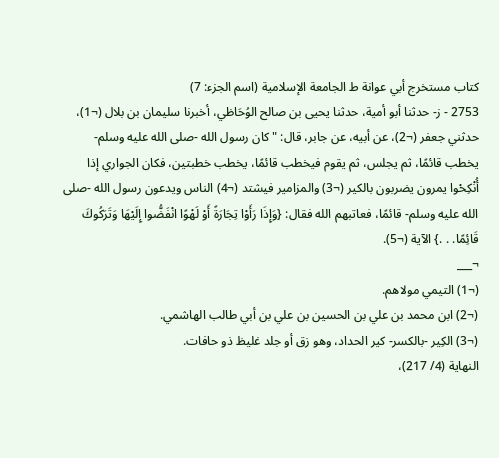كتاب مستخرج أبي عوانة ط الجامعة الإسلامية (اسم الجزء: 7)
2753 - ز- حدثنا أبو أمية، حدثنا يحيى بن صالح الوُحَاظي، أخبرنا سليمان بن بلال (¬1)، حدثني جعفر (¬2)، عن أبيه، عن جابر، قال: "كان رسول الله -صلى الله عليه وسلم- يخطب قائمًا، ثم يجلس، ثم يقوم فيخطب قائمًا، يخطب خطبتين، فكان الجواري إذا أُنْكِحْوا يمرون يضربون بالكير (¬3) والمزامير فيشتد (¬4) الناس ويدعون رسول الله -صلى الله عليه وسلم- قائمًا، فعاتبهم الله فقال: {وَإِذَا رَأَوْا تِجَارَةً أَوْ لَهْوًا انْفَضُّوا إِلَيْهَا وَتَرَكُوكَ قَائِمًا. . .} الآية (¬5).
¬___
(¬1) التيمي مولاهم.
(¬2) ابن محمد بن علي بن الحسين بن علي بن أبي طالب الهاشمي.
(¬3) الكِير -بالكسر- كير الحداد، وهو زق أو جلد غليظ ذو حافات.
النهاية (4/ 217)،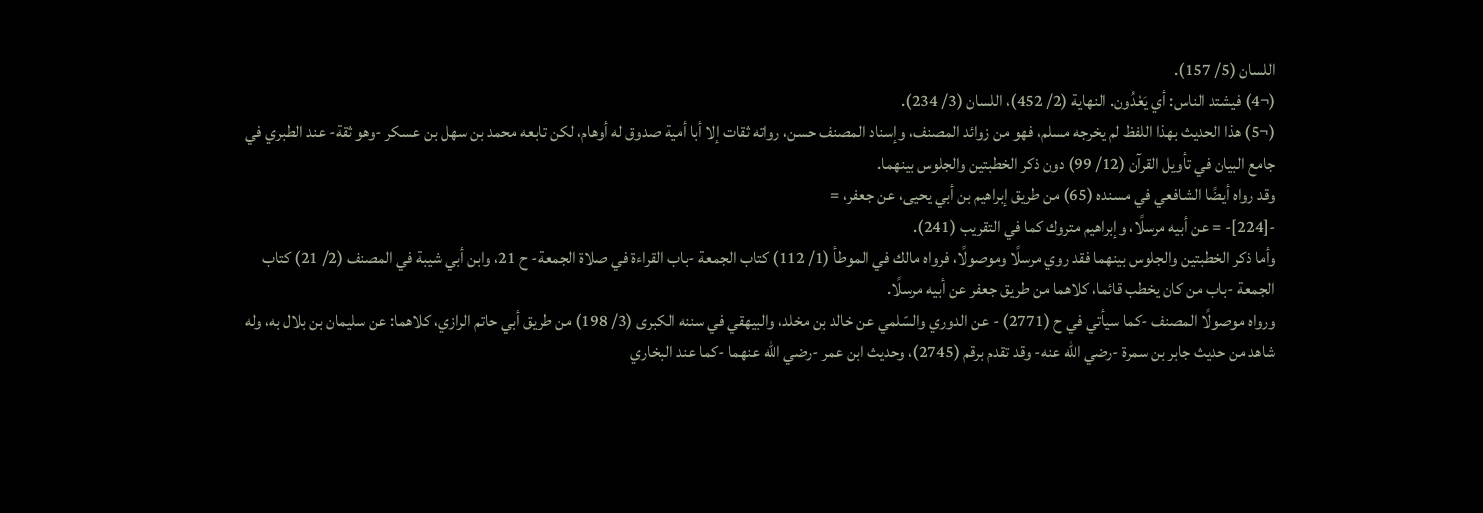اللسان (5/ 157).
(¬4) فيشتد الناس: أي يَعْدُون. النهاية (2/ 452)، اللسان (3/ 234).
(¬5) هذا الحديث بهذا اللفظ لم يخرجه مسلم، فهو من زوائد المصنف، وإسناد المصنف حسن، رواته ثقات إلا أبا أمية صدوق له أوهام، لكن تابعه محمد بن سهل بن عسكر -وهو ثقة- عند الطبري في جامع البيان في تأويل القرآن (12/ 99) دون ذكر الخطبتين والجلوس بينهما.
وقد رواه أيضًا الشافعي في مسنده (65) من طريق إبراهيم بن أبي يحيى، عن جعفر، =
-[224]- = عن أبيه مرسلًا، وإبراهيم متروك كما في التقريب (241).
وأما ذكر الخطبتين والجلوس بينهما فقد روي مرسلًا وموصولًا، فرواه مالك في الموطأ (1/ 112) كتاب الجمعة -باب القراءة في صلاة الجمعة- ح 21، وابن أبي شيبة في المصنف (2/ 21) كتاب الجمعة -باب من كان يخطب قائما، كلاهما من طريق جعفر عن أبيه مرسلًا.
ورواه موصولًا المصنف -كما سيأتي في ح (2771) - عن الدوري والسّلمي عن خالد بن مخلد، والبيهقي في سننه الكبرى (3/ 198) من طريق أبي حاتم الرازي، كلاهما: عن سليمان بن بلال به، وله شاهد من حديث جابر بن سمرة -رضي الله عنه- وقد تقدم برقم (2745)، وحديث ابن عمر -رضي الله عنهما -كما عند البخاري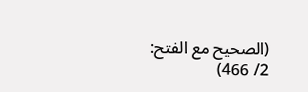(الصحيح مع الفتح: 2/ 466)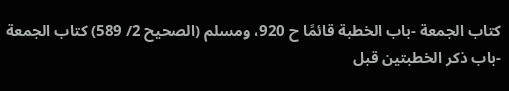كتاب الجمعة -باب الخطبة قائمًا ح 920، ومسلم (الصحيح 2/ 589) كتاب الجمعة -باب ذكر الخطبتين قبل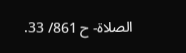الصلاة- ح 861/ 33.